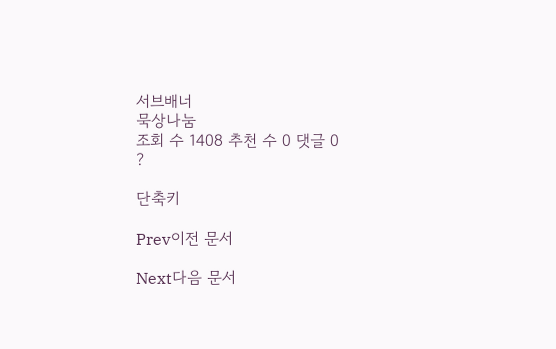서브배너
묵상나눔
조회 수 1408 추천 수 0 댓글 0
?

단축키

Prev이전 문서

Next다음 문서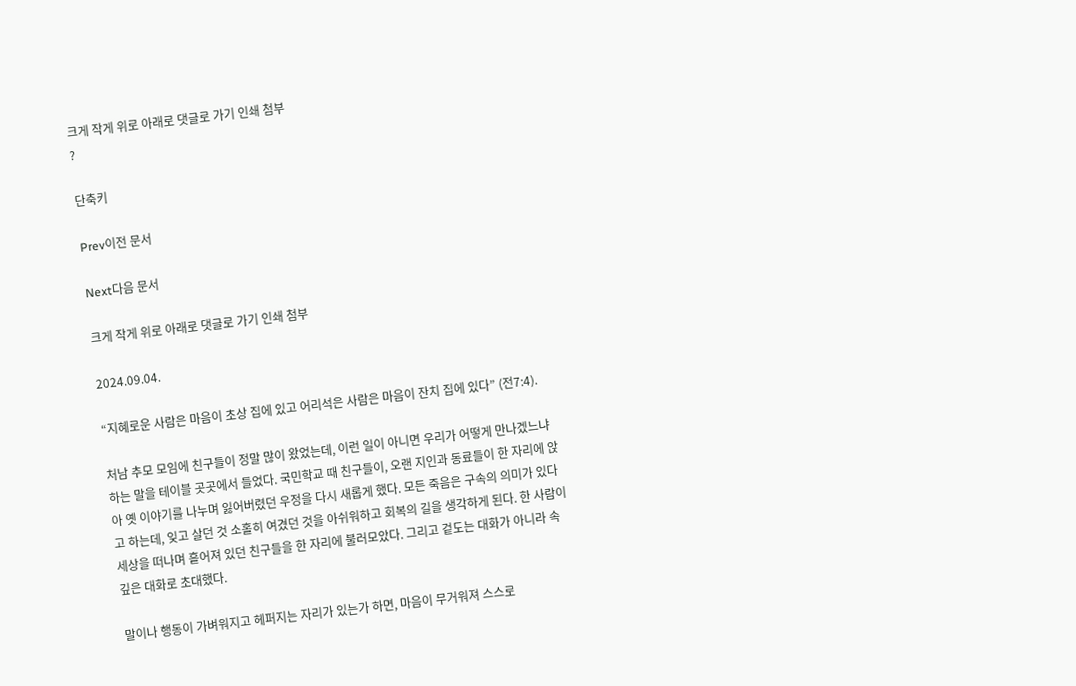크게 작게 위로 아래로 댓글로 가기 인쇄 첨부
?

단축키

Prev이전 문서

Next다음 문서

크게 작게 위로 아래로 댓글로 가기 인쇄 첨부

2024.09.04.

“지혜로운 사람은 마음이 초상 집에 있고 어리석은 사람은 마음이 잔치 집에 있다” (전7:4).

처남 추모 모임에 친구들이 정말 많이 왔었는데, 이런 일이 아니면 우리가 어떻게 만나겠느냐 하는 말을 테이블 곳곳에서 들었다. 국민학교 때 친구들이, 오랜 지인과 동료들이 한 자리에 앉아 옛 이야기를 나누며 잃어버렸던 우정을 다시 새롭게 했다. 모든 죽음은 구속의 의미가 있다고 하는데, 잊고 살던 것 소홀히 여겼던 것을 아쉬워하고 회복의 길을 생각하게 된다. 한 사람이 세상을 떠나며 흩어져 있던 친구들을 한 자리에 불러모았다. 그리고 겉도는 대화가 아니라 속 깊은 대화로 초대했다.

말이나 행동이 가벼워지고 헤퍼지는 자리가 있는가 하면, 마음이 무거워져 스스로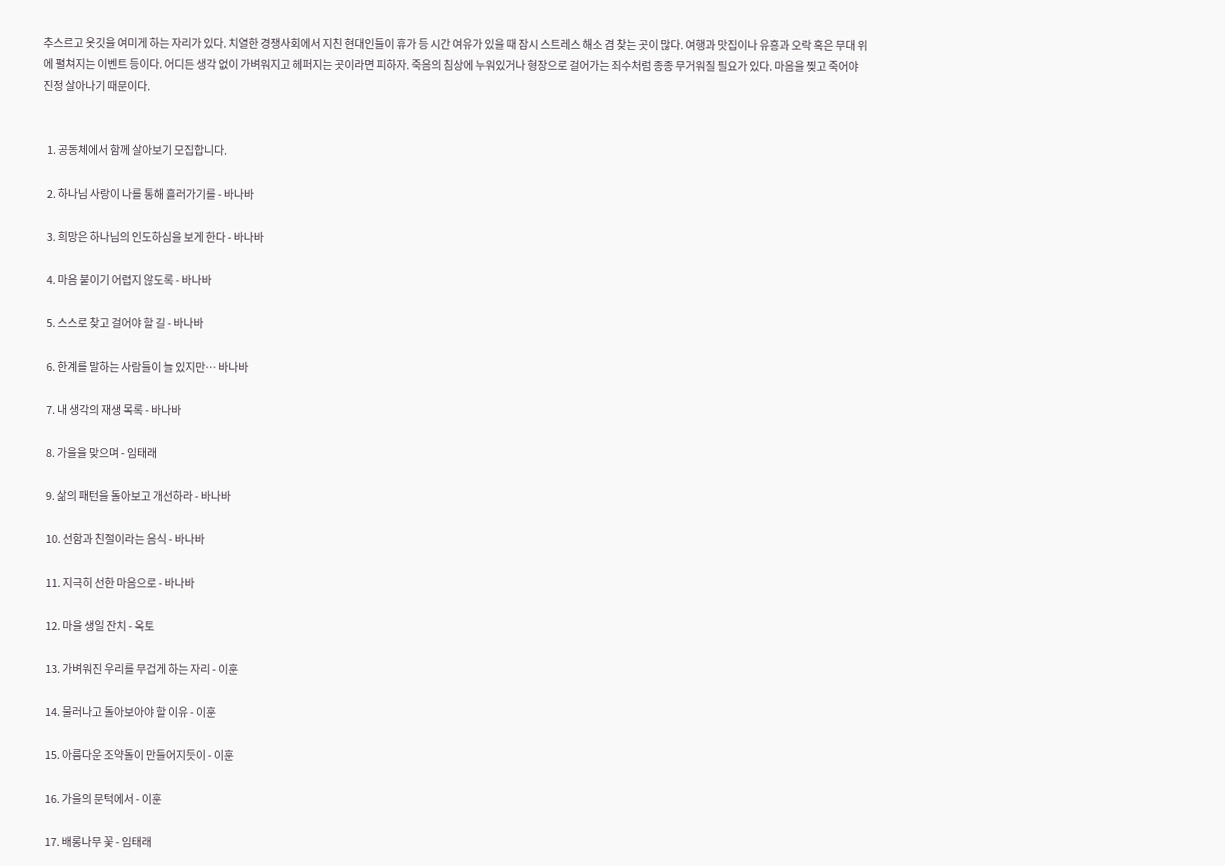추스르고 옷깃을 여미게 하는 자리가 있다. 치열한 경쟁사회에서 지친 현대인들이 휴가 등 시간 여유가 있을 때 잠시 스트레스 해소 겸 찾는 곳이 많다. 여행과 맛집이나 유흥과 오락 혹은 무대 위에 펼쳐지는 이벤트 등이다. 어디든 생각 없이 가벼워지고 헤퍼지는 곳이라면 피하자. 죽음의 침상에 누워있거나 형장으로 걸어가는 죄수처럼 종종 무거워질 필요가 있다. 마음을 찢고 죽어야 진정 살아나기 때문이다.


  1. 공동체에서 함께 살아보기 모집합니다.

  2. 하나님 사랑이 나를 통해 흘러가기를 - 바나바

  3. 희망은 하나님의 인도하심을 보게 한다 - 바나바

  4. 마음 붙이기 어렵지 않도록 - 바나바

  5. 스스로 찾고 걸어야 할 길 - 바나바

  6. 한계를 말하는 사람들이 늘 있지만… 바나바

  7. 내 생각의 재생 목록 - 바나바

  8. 가을을 맞으며 - 임태래

  9. 삶의 패턴을 돌아보고 개선하라 - 바나바

  10. 선함과 친절이라는 음식 - 바나바

  11. 지극히 선한 마음으로 - 바나바

  12. 마을 생일 잔치 - 옥토

  13. 가벼워진 우리를 무겁게 하는 자리 - 이훈

  14. 물러나고 돌아보아야 할 이유 - 이훈

  15. 아름다운 조약돌이 만들어지듯이 - 이훈

  16. 가을의 문턱에서 - 이훈

  17. 배롱나무 꽃 - 임태래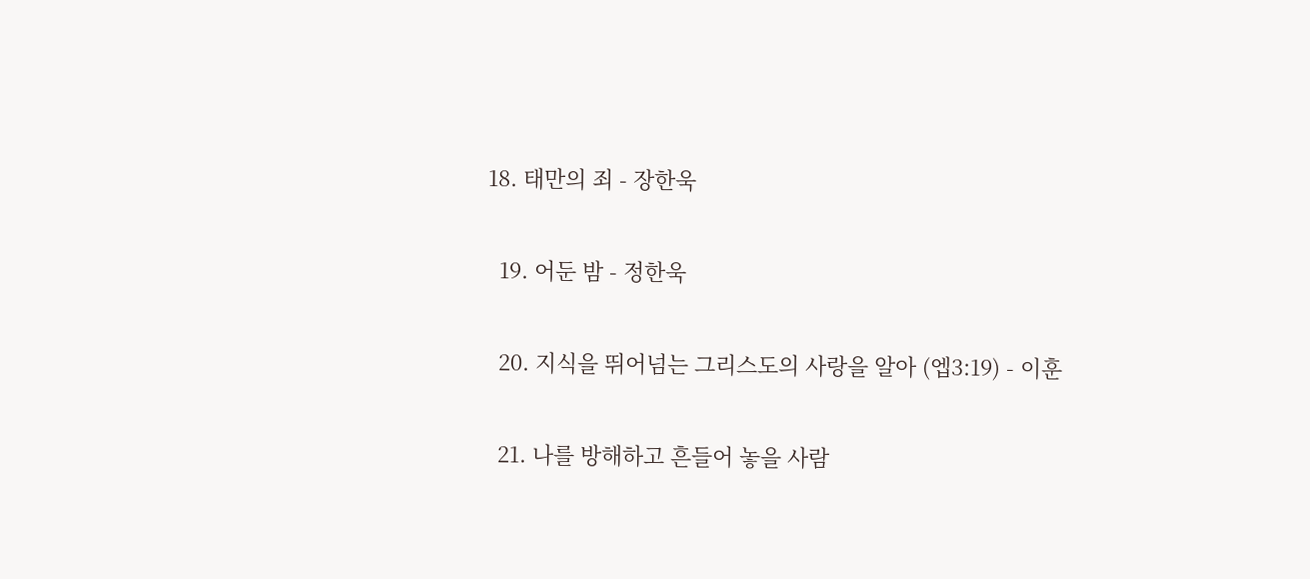18. 태만의 죄 - 장한욱

  19. 어둔 밤 - 정한욱

  20. 지식을 뛰어넘는 그리스도의 사랑을 알아 (엡3:19) - 이훈

  21. 나를 방해하고 흔들어 놓을 사람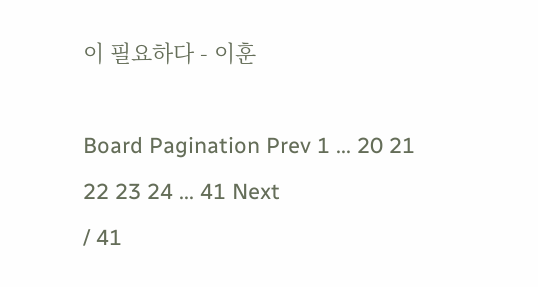이 필요하다 - 이훈

Board Pagination Prev 1 ... 20 21 22 23 24 ... 41 Next
/ 41